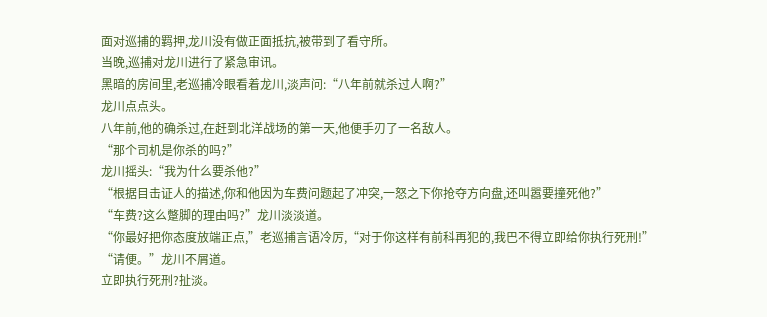面对巡捕的羁押,龙川没有做正面抵抗,被带到了看守所。
当晚,巡捕对龙川进行了紧急审讯。
黑暗的房间里,老巡捕冷眼看着龙川,淡声问:“八年前就杀过人啊?”
龙川点点头。
八年前,他的确杀过,在赶到北洋战场的第一天,他便手刃了一名敌人。
“那个司机是你杀的吗?”
龙川摇头:“我为什么要杀他?”
“根据目击证人的描述,你和他因为车费问题起了冲突,一怒之下你抢夺方向盘,还叫嚣要撞死他?”
“车费?这么蹩脚的理由吗?”龙川淡淡道。
“你最好把你态度放端正点,”老巡捕言语冷厉,“对于你这样有前科再犯的,我巴不得立即给你执行死刑!”
“请便。”龙川不屑道。
立即执行死刑?扯淡。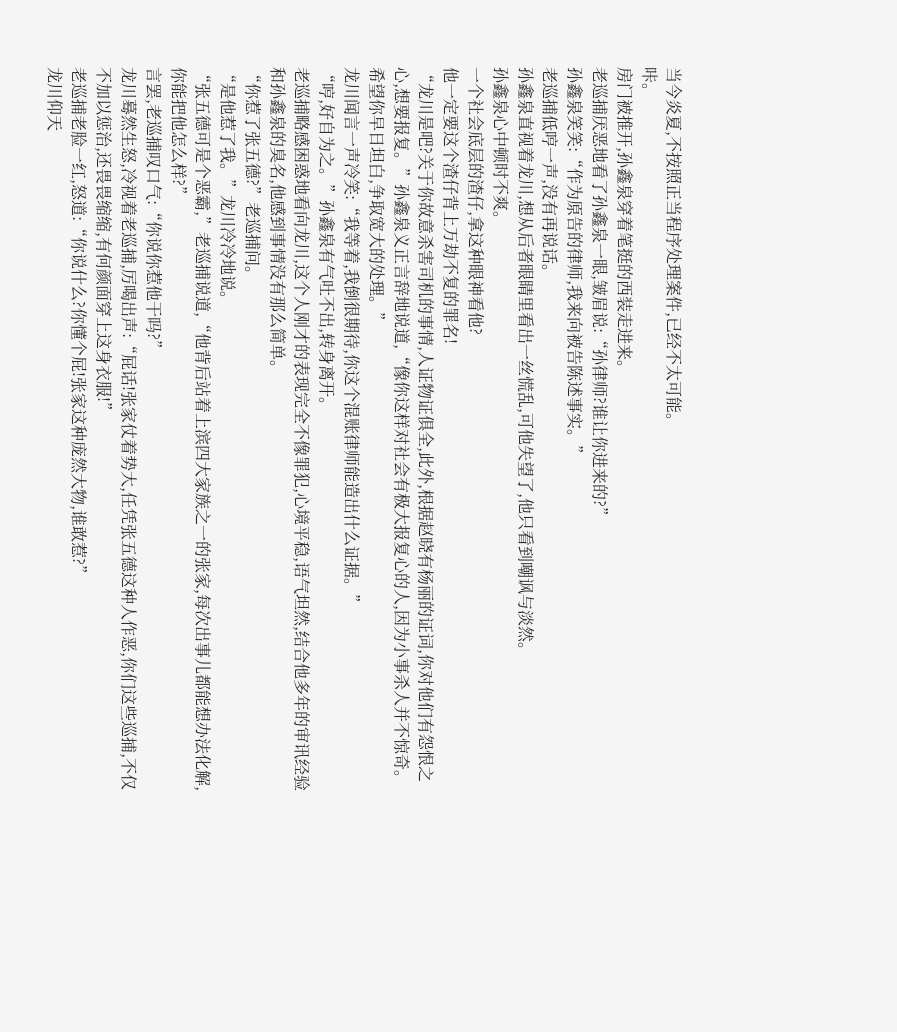当今炎夏,不按照正当程序处理案件,已经不太可能。
咔。
房门被推开,孙鑫泉穿着笔挺的西装走进来。
老巡捕厌恶地看了孙鑫泉一眼,皱眉说:“孙律师?谁让你进来的?”
孙鑫泉笑笑:“作为原告的律师,我来向被告陈述事实。”
老巡捕低哼一声,没有再说话。
孙鑫泉直视着龙川,想从后者眼睛里看出一丝慌乱,可他失望了,他只看到嘲讽与淡然。
孙鑫泉心中顿时不爽。
一个社会底层的渣仔,拿这种眼神看他?
他一定要这个渣仔背上万劫不复的罪名!
“龙川是吧?关于你故意杀害司机的事情,人证物证俱全,此外,根据赵晓有杨丽的证词,你对他们有怨恨之心,想要报复。”孙鑫泉义正言辞地说道,“像你这样对社会有极大报复心的人,因为小事杀人并不惊奇。希望你早日坦白,争取宽大的处理。”
龙川闻言一声冷笑:“我等着,我倒很期待,你这个混账律师能造出什么证据。”
“哼,好自为之。”孙鑫泉有气吐不出,转身离开。
老巡捕略感困惑地看向龙川,这个人刚才的表现完全不像罪犯,心境平稳,语气坦然,结合他多年的审讯经验和孙鑫泉的臭名,他感到事情没有那么简单。
“你惹了张五德?”老巡捕问。
“是他惹了我。”龙川冷冷地说。
“张五德可是个恶霸,”老巡捕说道,“他背后站着上滨四大家族之一的张家,每次出事儿都能想办法化解,你能把他怎么样?”
言罢,老巡捕叹口气:“你说你惹他干吗?”
龙川蓦然生怒,冷视着老巡捕,厉喝出声:“屁话!张家仗着势大,任凭张五德这种人作恶,你们这些巡捕,不仅不加以惩治,还畏畏缩缩,有何颜面穿上这身衣服!”
老巡捕老脸一红,怒道:“你说什么?你懂个屁!张家这种庞然大物,谁敢惹?”
龙川仰天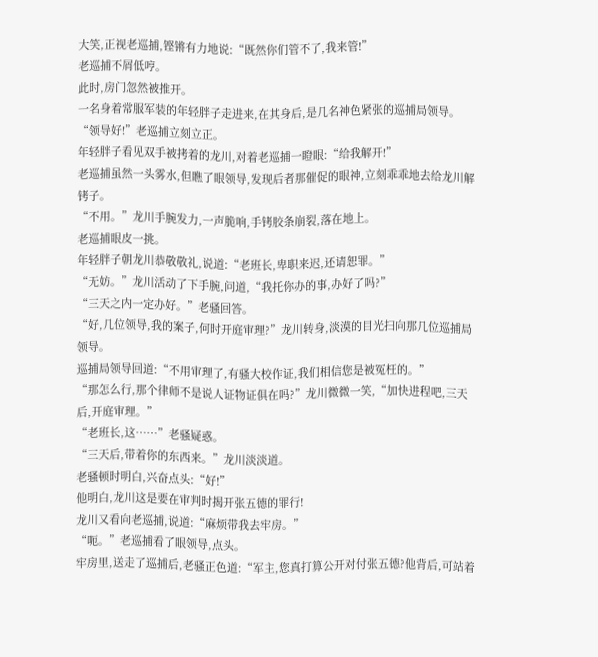大笑,正视老巡捕,铿锵有力地说:“既然你们管不了,我来管!”
老巡捕不屑低哼。
此时,房门忽然被推开。
一名身着常服军装的年轻胖子走进来,在其身后,是几名神色紧张的巡捕局领导。
“领导好!”老巡捕立刻立正。
年轻胖子看见双手被拷着的龙川,对着老巡捕一瞪眼:“给我解开!”
老巡捕虽然一头雾水,但瞧了眼领导,发现后者那催促的眼神,立刻乖乖地去给龙川解铐子。
“不用。”龙川手腕发力,一声脆响,手铐胶条崩裂,落在地上。
老巡捕眼皮一挑。
年轻胖子朝龙川恭敬敬礼,说道:“老班长,卑职来迟,还请恕罪。”
“无妨。”龙川活动了下手腕,问道,“我托你办的事,办好了吗?”
“三天之内一定办好。”老骚回答。
“好,几位领导,我的案子,何时开庭审理?”龙川转身,淡漠的目光扫向那几位巡捕局领导。
巡捕局领导回道:“不用审理了,有骚大校作证,我们相信您是被冤枉的。”
“那怎么行,那个律师不是说人证物证俱在吗?”龙川微微一笑,“加快进程吧,三天后,开庭审理。”
“老班长,这……”老骚疑惑。
“三天后,带着你的东西来。”龙川淡淡道。
老骚顿时明白,兴奋点头:“好!”
他明白,龙川这是要在审判时揭开张五德的罪行!
龙川又看向老巡捕,说道:“麻烦带我去牢房。”
“呃。”老巡捕看了眼领导,点头。
牢房里,送走了巡捕后,老骚正色道:“军主,您真打算公开对付张五德?他背后,可站着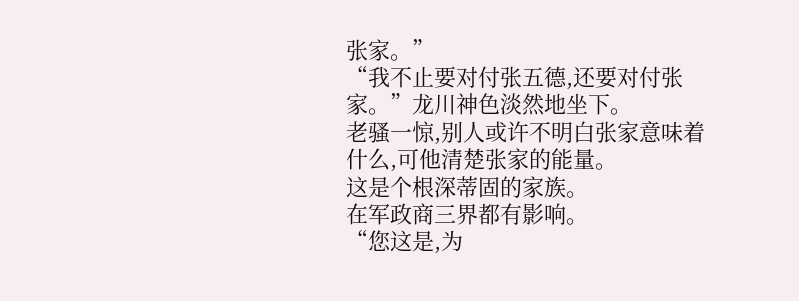张家。”
“我不止要对付张五德,还要对付张家。”龙川神色淡然地坐下。
老骚一惊,别人或许不明白张家意味着什么,可他清楚张家的能量。
这是个根深蒂固的家族。
在军政商三界都有影响。
“您这是,为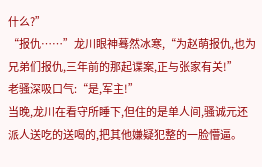什么?”
“报仇……”龙川眼神蓦然冰寒,“为赵萌报仇,也为兄弟们报仇,三年前的那起谍案,正与张家有关!”
老骚深吸口气:“是,军主!”
当晚,龙川在看守所睡下,但住的是单人间,骚诚元还派人送吃的送喝的,把其他嫌疑犯整的一脸懵逼。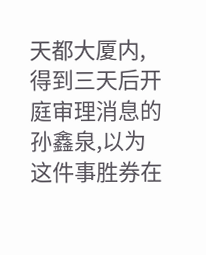天都大厦内,得到三天后开庭审理消息的孙鑫泉,以为这件事胜券在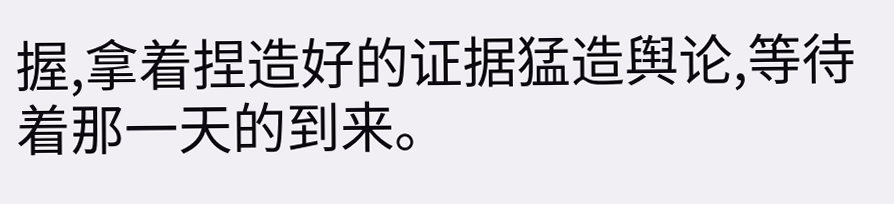握,拿着捏造好的证据猛造舆论,等待着那一天的到来。